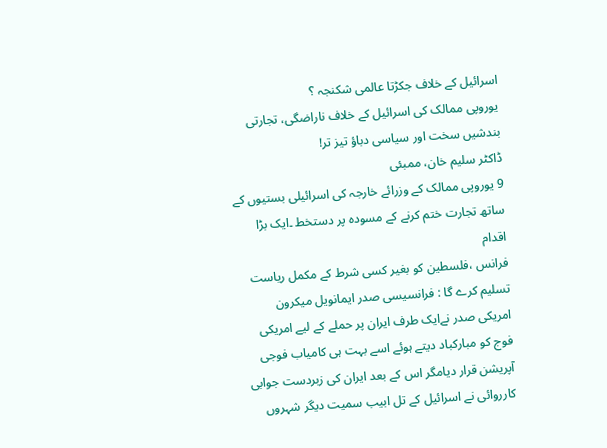اسرائیل کے خلاف جکڑتا عالمی شکنجہ ؟
یوروپی ممالک کی اسرائیل کے خلاف ناراضگی، تجارتی بندشیں سخت اور سیاسی دباؤ تیز تر!
ڈاکٹر سلیم خان، ممبئی
9 یوروپی ممالک کے وزرائے خارجہ کی اسرائیلی بستیوں کے ساتھ تجارت ختم کرنے کے مسودہ پر دستخط ۔ایک بڑا اقدام
فرانس ،فلسطین کو بغیر کسی شرط کے مکمل ریاست تسلیم کرے گا : فرانسیسی صدر ایمانویل میکرون
امریکی صدر نےایک طرف ایران پر حملے کے لیے امریکی فوج کو مبارکباد دیتے ہوئے اسے بہت ہی کامیاب فوجی آپریشن قرار دیامگر اس کے بعد ایران کی زبردست جوابی کارروائی نے اسرائیل کے تل ابیب سمیت دیگر شہروں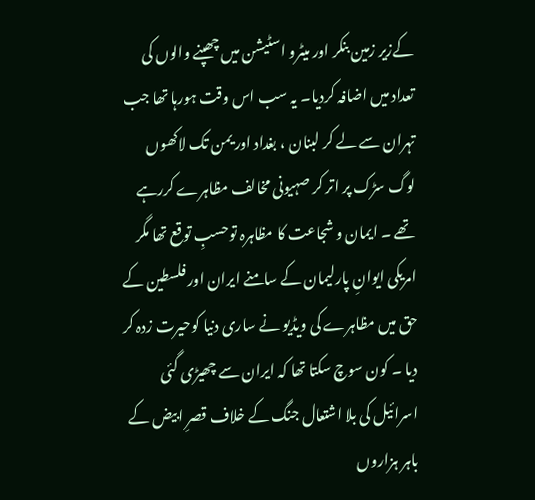کےزیر زمین بنکر اور میٹرو اسٹیشن میں چھپنے والوں کی تعداد میں اضافہ کردیا۔ یہ سب اس وقت ہورہا تھا جب تہران سے لے کر لبنان ، بغداد اور یمن تک لاکھوں لوگ سڑک پر اتر کر صہیونی مخالف مظاہرے کررہے تھے ۔ ایمان و شجاعت کا مظاہرہ توحسبِ توقع تھا مگر امریکی ایوانِ پارلیمان کے سامنے ایران اور فلسطین کے حق میں مظاہرے کی ویڈیو نے ساری دنیا کوحیرت زدہ کر دیا ۔ کون سوچ سکتا تھا کہ ایران سے چھیڑی گئی اسرائیل کی بلا اشتعال جنگ کے خلاف قصرِ ابیض کے باہر ہزاروں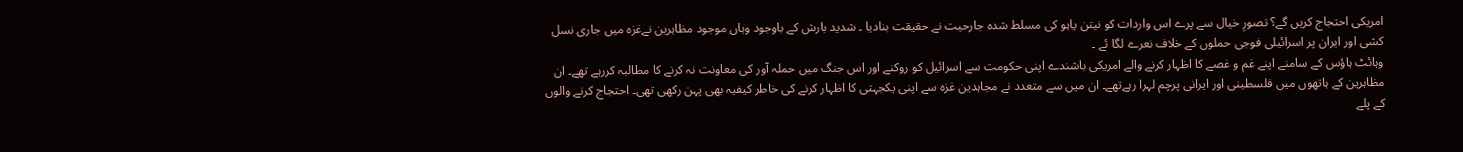امریکی احتجاج کریں گے؟ تصورِ خیال سے پرے اس واردات کو نیتن یاہو کی مسلط شدہ جارحیت نے حقیقت بنادیا ۔ شدید بارش کے باوجود وہاں موجود مظاہرین نےغزہ میں جاری نسل کشی اور ایران پر اسرائیلی فوجی حملوں کے خلاف نعرے لگا ئے ۔
وہائٹ ہاؤس کے سامنے اپنے غم و غصے کا اظہار کرنے والے امریکی باشندے اپنی حکومت سے اسرائیل کو روکنے اور اس جنگ میں حملہ آور کی معاونت نہ کرنے کا مطالبہ کررہے تھے۔ ان مظاہرین کے ہاتھوں میں فلسطینی اور ایرانی پرچم لہرا رہےتھے۔ ان میں سے متعدد نے مجاہدین غزہ سے اپنی یکجہتی کا اظہار کرنے کی خاطر کیفیہ بھی پہن رکھی تھی۔ احتجاج کرنے والوں کے پلے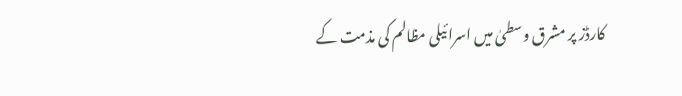کارڈز پر مشرق وسطیٰ میں اسرائیلی مظالم کی مذمت کے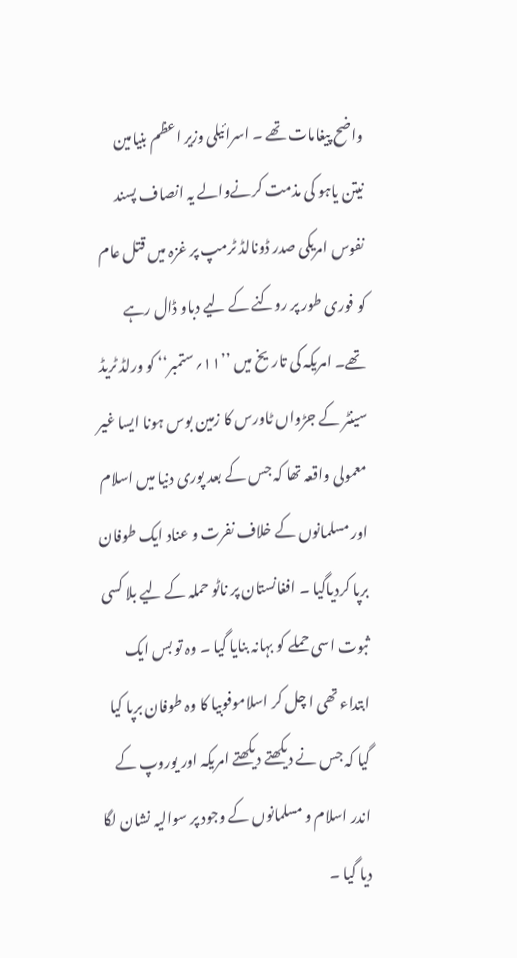واضح پیغامات تھے ۔ اسرائیلی وزیر اعظم بنیامین نیتن یاہو کی مذمت کرنےوالے یہ انصاف پسند نفوس امریکی صدر ڈونالڈ ٹرمپ پر غزہ میں قتل عام کو فوری طور پر روکنے کے لیے دباو ڈال رہے تھے۔ امریکہ کی تاریخ میں ’’۱۱؍ستمبر‘‘ کو ورلڈ ٹریڈ سینٹر کے جڑواں ٹاورس کا زمین بوس ہونا ایسا غیر معمولی واقعہ تھا کہ جس کے بعد پوری دنیا میں اسلام اور مسلمانوں کے خلاف نفرت و عناد ایک طوفان برپا کردیاگیا ۔ افغانستان پر ناٹو حملہ کے لیے بلا کسی ثبوت اسی حملے کو بہانہ بنایا گیا ۔ وہ تو بس ایک ابتداء تھی ا چل کر اسلاموفوبیا کا وہ طوفان برپا کیا گیا کہ جس نے دیکھتے دیکھتے امریکہ اور یوروپ کے اندر اسلام و مسلمانوں کے وجود پر سوالیہ نشان لگا دیا گیا ۔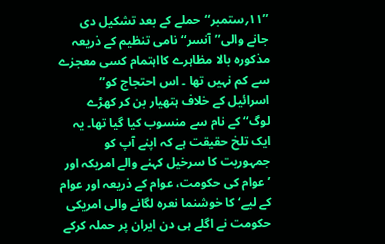’’۱۱؍ستمبر‘‘حملے کے بعد تشکیل دی جانے والی’’آنسر‘‘ نامی تنظیم کے ذریعہ مذکورہ بالا مظاہرے کااہتمام کسی معجزے سے کم نہیں تھا ۔ اس احتجاج کو’’ اسرائیل کے خلاف ہتھیار بن کر کھڑے لوگ‘‘ کے نام سے منسوب کیا گیا تھا۔ یہ ایک تلخ حقیقت ہے کہ اپنے آپ کو جمہوریت کا سرخیل کہنے والے امریکہ اور ’عوام کی حکومت، عوام کے ذریعہ اور عوام کے لیے‘ کا خوشنما نعرہ لگانے والی امریکی حکومت نے اگلے ہی دن ایران پر حملہ کرکے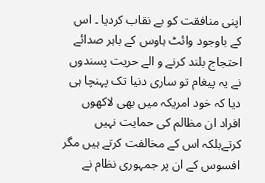اپنی منافقت کو بے نقاب کردیا ۔ اس کے باوجود وائٹ ہاوس کے باہر صدائے احتجاج بلند کرنے و الے حریت پسندوں نے یہ پیغام تو ساری دنیا تک پہنچا ہی دیا کہ خود امریکہ میں بھی لاکھوں افراد ان مظالم کی حمایت نہیں کرتےبلکہ اس کے مخالفت کرتے ہیں مگر افسوس کے ان پر جمہوری نظام نے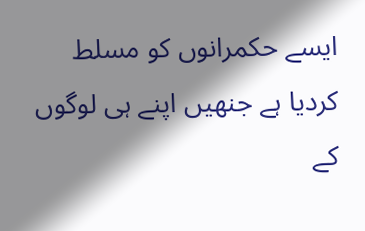ایسے حکمرانوں کو مسلط کردیا ہے جنھیں اپنے ہی لوگوں کے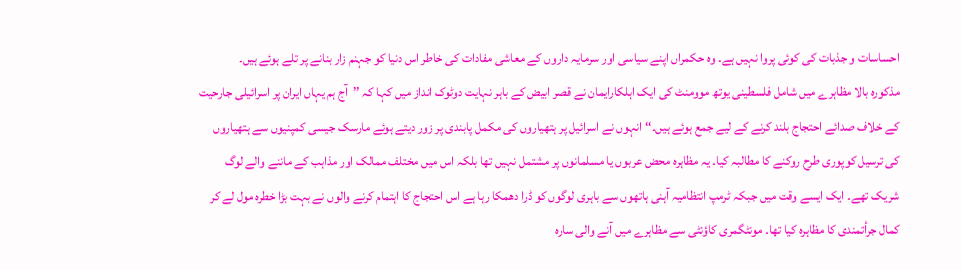احساسات و جذبات کی کوئی پروا نہیں ہے۔ وہ حکمراں اپنے سیاسی اور سرمایہ داروں کے معاشی مفادات کی خاطر اس دنیا کو جہنم زار بنانے پر تلے ہوئے ہیں۔
مذکورہ بالا مظاہرے میں شامل فلسطینی یوتھ موومنٹ کی ایک اہلکارایمان نے قصر ابیض کے باہر نہایت دوٹوک انداز میں کہا کہ ’’آج ہم یہاں ایران پر اسرائیلی جارحیت کے خلاف صدائے احتجاج بلند کرنے کے لیے جمع ہوئے ہیں۔‘‘ انہوں نے اسرائیل پر ہتھیاروں کی مکمل پابندی پر زور دیتے ہوئے مارسک جیسی کمپنیوں سے ہتھیاروں کی ترسیل کوپوری طرح روکنے کا مطالبہ کیا۔ یہ مظاہرہ محض عربوں یا مسلمانوں پر مشتمل نہیں تھا بلکہ اس میں مختلف ممالک اور مذاہب کے ماننے والے لوگ شریک تھے۔ ایک ایسے وقت میں جبکہ ٹرمپ انتظامیہ آہنی ہاتھوں سے باہری لوگوں کو ڈرا دھمکا رہا ہے اس احتجاج کا اہتمام کرنے والوں نے بہت بڑا خطرہ مول لے کر کمال جرأتمندی کا مظاہرہ کیا تھا۔ مونٹگمری کاؤنٹی سے مظاہرے میں آنے والی سارہ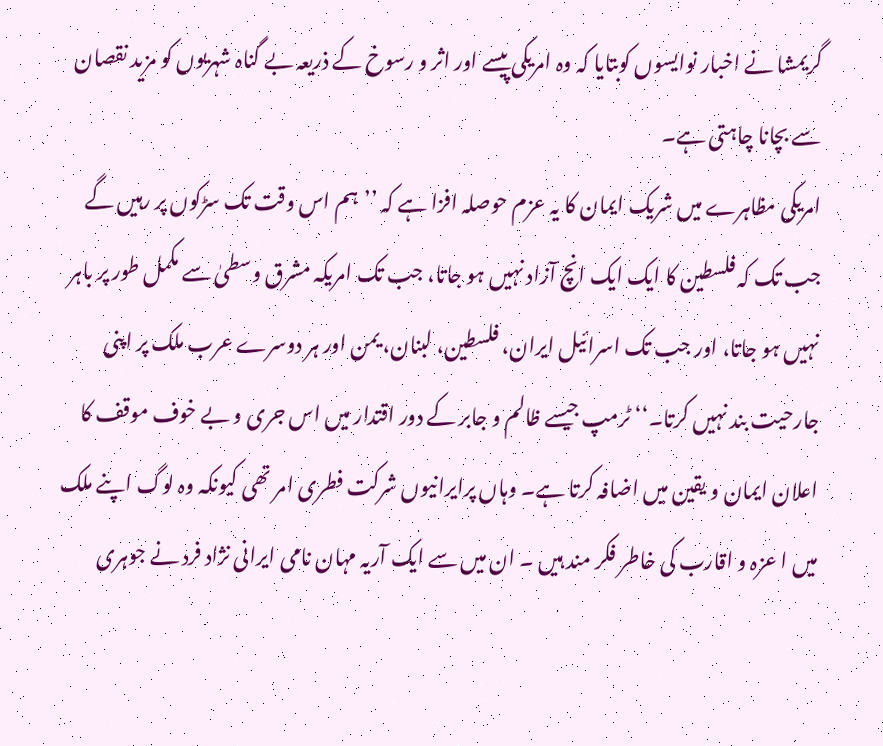گریمشا نے اخبار نوایسوں کوبتایا کہ وہ امریکی پیسے اور اثر و رسوخ کے ذریعہ بے گناہ شہریوں کو مزید نقصان سے بچانا چاہتی ہے۔
امریکی مظاہرے میں شریک ایمان کا یہ عزم حوصلہ افزا ہے کہ ’’ہم اس وقت تک سڑکوں پر رہیں گے جب تک کہ فلسطین کا ایک ایک انچ آزاد نہیں ہو جاتا، جب تک امریکہ مشرق وسطیٰ سے مکمل طور پر باہر نہیں ہو جاتا، اور جب تک اسرائیل ایران، فلسطین، لبنان، یمن اور ہر دوسرے عرب ملک پر اپنی جارحیت بند نہیں کرتا۔‘‘ ٹرمپ جیسے ظالم و جابر کے دور اقتدار میں اس جری و بے خوف موقف کا اعلان ایمان و یقین میں اضافہ کرتا ہے۔ وہاں پرایرانیوں شرکت فطری امر تھی کیونکہ وہ لوگ اپنے ملک میں ا عزہ و اقارب کی خاطر فکر مند ہیں ۔ ان میں سے ایک آریہ مہان نامی ایرانی نژاد فرد نے جوہری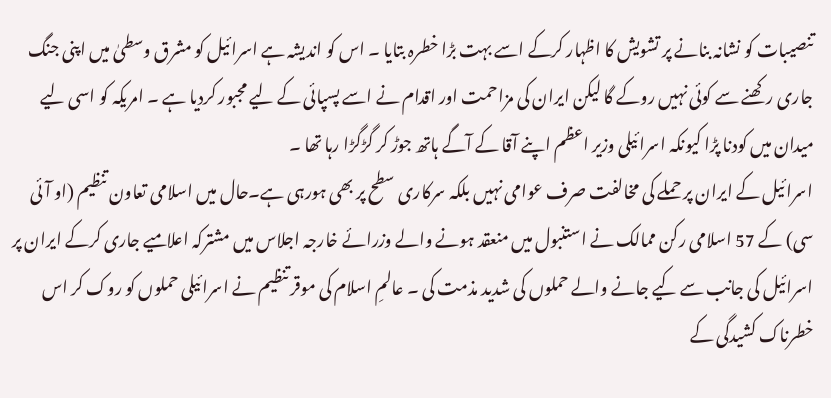تنصیبات کو نشانہ بنانے پر تشویش کا اظہار کرکے اسے بہت بڑا خطرہ بتایا ۔ اس کو اندیشہ ہے اسرائیل کو مشرق وسطیٰ میں اپنی جنگ جاری رکھنے سے کوئی نہیں روکے گا لیکن ایران کی مزاحمت اور اقدام نے اسے پسپائی کے لیے مجبور کردیا ہے ۔ امریکہ کو اسی لیے میدان میں کودنا پڑا کیونکہ اسرائیلی وزیر اعظم اپنے آقا کے آگے ہاتھ جوڑ کر گڑگڑا رہا تھا ۔
اسرائیل کے ایران پر حملے کی مخالفت صرف عوامی نہیں بلکہ سرکاری سطح پر بھی ہورہی ہے۔حال میں اسلامی تعاون تنظیم (او آئی سی) کے 57 اسلامی رکن ممالک نے استنبول میں منعقد ہونے والے وزرائے خارجہ اجلاس میں مشترکہ اعلامیے جاری کرکے ایران پر اسرائیل کی جانب سے کیے جانے والے حملوں کی شدید مذمت کی ۔ عالمِ اسلام کی موقر تنظیم نے اسرائیلی حملوں کو روک کر اس خطرناک کشیدگی کے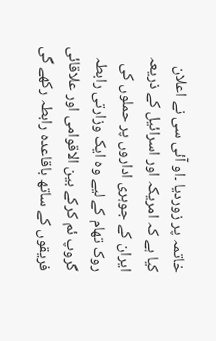خاتمہ پر زوردیا ۔او آئی سی نے اعلان کیا ہے کہ امریکہ اور اسرائیل کے ذریعہ ایران کے جوہری اداروں پر حملوں کی روک تھام کے لیے وہ ایک وزارتی رابطہ گروپ ئم کرکے بین الاقوامی اور علاقائی فریقوں کے ساتھ باقاعدہ رابطہ رکھے گی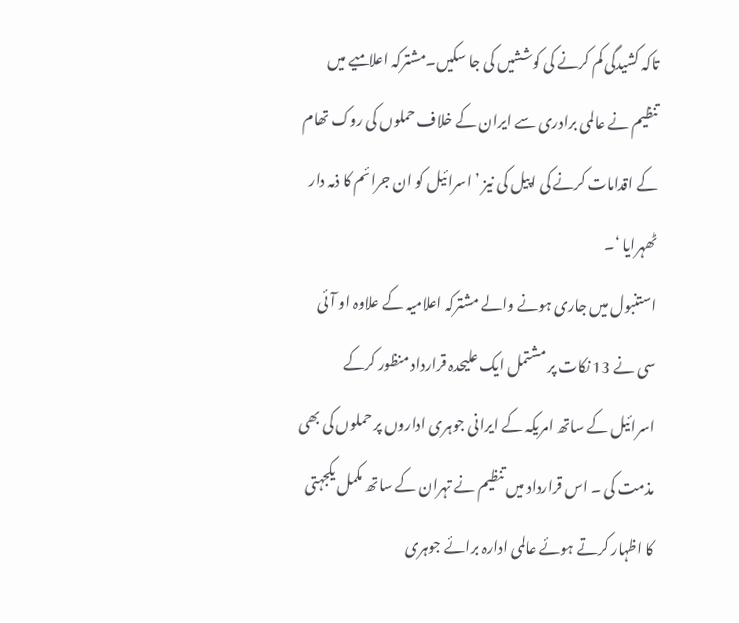تاکہ کشیدگی کم کرنے کی کوششیں کی جا سکیں۔مشترکہ اعلامیے میں تنظیم نے عالمی برادری سے ایران کے خلاف حملوں کی روک تھام کے اقدامات کرنے کی اپیل کی نیز ’اسرائیل کو ان جرائم کا ذمہ دار ٹھہرایا ‘۔
استنبول میں جاری ہونے والے مشترکہ اعلامیہ کے علاوہ او آئی سی نے 13 نکات پر مشتمل ایک علیحدہ قرارداد منظور کرکے اسرائیل کے ساتھ امریکہ کے ایرانی جوہری اداروں پر حملوں کی بھی مذمت کی ۔ اس قرارداد میں تنظیم نے تہران کے ساتھ مکمل یکجہتی کا اظہار کرتے ہوئے عالمی ادارہ برائے جوہری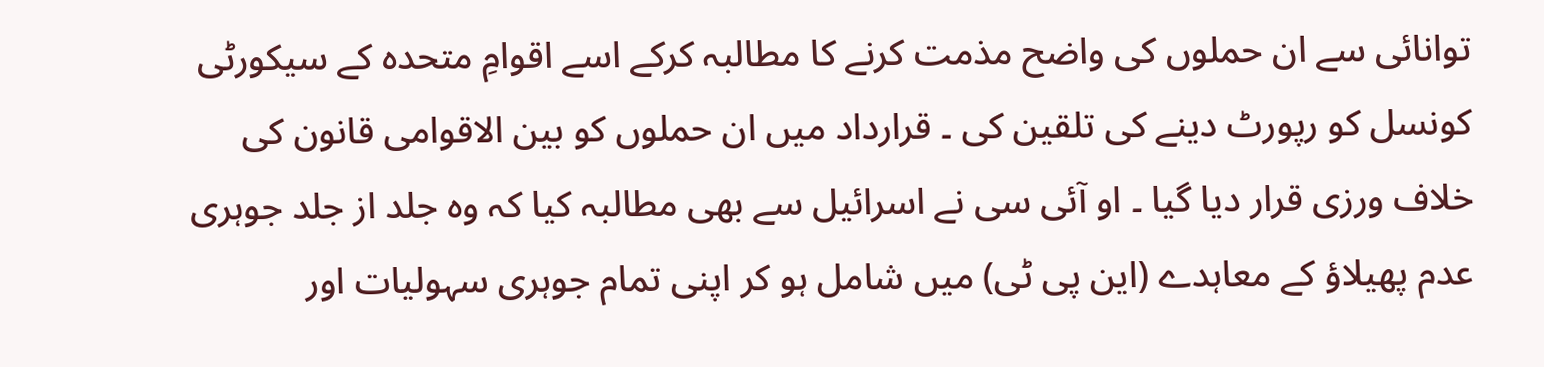توانائی سے ان حملوں کی واضح مذمت کرنے کا مطالبہ کرکے اسے اقوامِ متحدہ کے سیکورٹی کونسل کو رپورٹ دینے کی تلقین کی ۔ قرارداد میں ان حملوں کو بین الاقوامی قانون کی خلاف ورزی قرار دیا گیا ۔ او آئی سی نے اسرائیل سے بھی مطالبہ کیا کہ وہ جلد از جلد جوہری عدم پھیلاؤ کے معاہدے (این پی ٹی) میں شامل ہو کر اپنی تمام جوہری سہولیات اور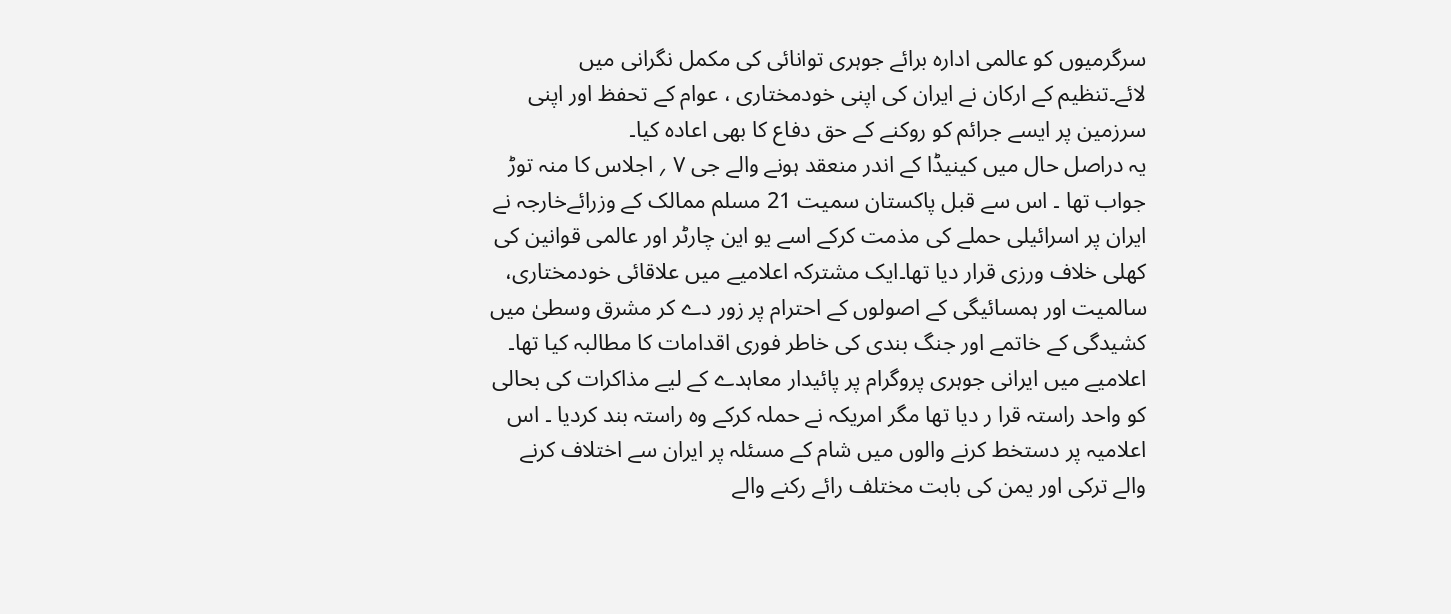سرگرمیوں کو عالمی ادارہ برائے جوہری توانائی کی مکمل نگرانی میں لائے۔تنظیم کے ارکان نے ایران کی اپنی خودمختاری ، عوام کے تحفظ اور اپنی سرزمین پر ایسے جرائم کو روکنے کے حق دفاع کا بھی اعادہ کیا۔
یہ دراصل حال میں کینیڈا کے اندر منعقد ہونے والے جی ۷ ؍ اجلاس کا منہ توڑ جواب تھا ۔ اس سے قبل پاکستان سمیت 21 مسلم ممالک کے وزرائےخارجہ نے ایران پر اسرائیلی حملے کی مذمت کرکے اسے یو این چارٹر اور عالمی قوانین کی کھلی خلاف ورزی قرار دیا تھا۔ایک مشترکہ اعلامیے میں علاقائی خودمختاری، سالمیت اور ہمسائیگی کے اصولوں کے احترام پر زور دے کر مشرق وسطیٰ میں کشیدگی کے خاتمے اور جنگ بندی کی خاطر فوری اقدامات کا مطالبہ کیا تھا۔ اعلامیے میں ایرانی جوہری پروگرام پر پائیدار معاہدے کے لیے مذاکرات کی بحالی کو واحد راستہ قرا ر دیا تھا مگر امریکہ نے حملہ کرکے وہ راستہ بند کردیا ۔ اس اعلامیہ پر دستخط کرنے والوں میں شام کے مسئلہ پر ایران سے اختلاف کرنے والے ترکی اور یمن کی بابت مختلف رائے رکنے والے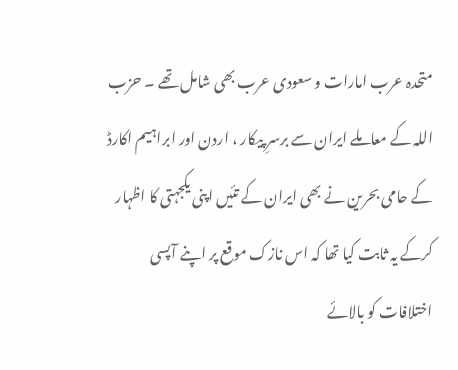متحدہ عرب امارات و سعودی عرب بھی شامل تھے ۔ حزب اللہ کے معاملے ایران سے برسرِ پیکار ، اردن اور ابراہیم اکارڈ کے حامی بحرین نے بھی ایران کے تئیں اپنی یکجہتی کا اظہار کرکے یہ ثابت کیا تھا کہ اس نازک موقع پر اپنے آپسی اختلافات کو بالائے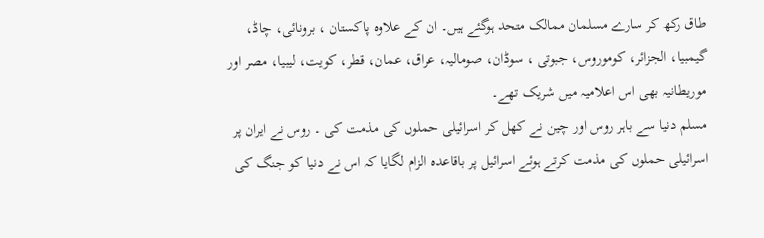طاق رکھ کر سارے مسلمان ممالک متحد ہوگئے ہیں۔ ان کے علاوہ پاکستان ، برونائی، چاڈ، گیمبیا، الجزائر، کوموروس، جبوتی ، سوڈان، صومالیہ، عراق، عمان، قطر، کویت، لیبیا، مصر اور موریطانیہ بھی اس اعلامیہ میں شریک تھے۔
مسلم دنیا سے باہر روس اور چین نے کھل کر اسرائیلی حملوں کی مذمت کی ۔ روس نے ایران پر اسرائیلی حملوں کی مذمت کرتے ہوئے اسرائیل پر باقاعدہ الزام لگایا کہ اس نے دنیا کو جنگ کی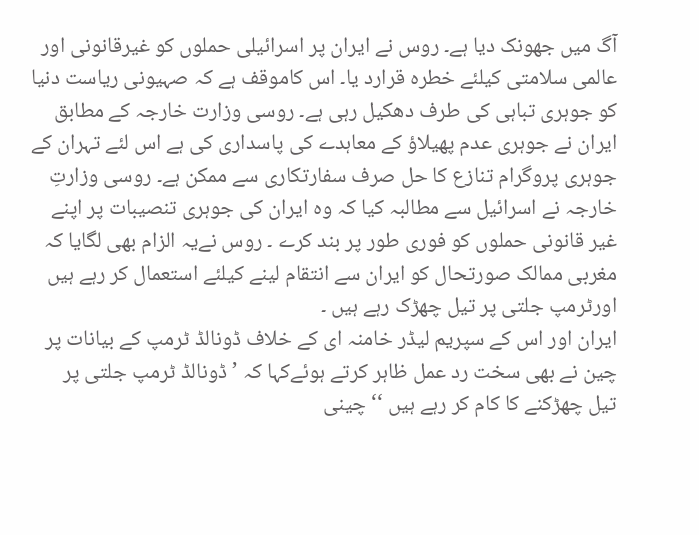آگ میں جھونک دیا ہے۔ روس نے ایران پر اسرائیلی حملوں کو غیرقانونی اور عالمی سلامتی کیلئے خطرہ قرارد یا۔ اس کاموقف ہے کہ صہیونی ریاست دنیا کو جوہری تباہی کی طرف دھکیل رہی ہے۔ روسی وزارت خارجہ کے مطابق ایران نے جوہری عدم پھیلاؤ کے معاہدے کی پاسداری کی ہے اس لئے تہران کے جوہری پروگرام تنازع کا حل صرف سفارتکاری سے ممکن ہے۔ روسی وزارتِ خارجہ نے اسرائیل سے مطالبہ کیا کہ وہ ایران کی جوہری تنصیبات پر اپنے غیر قانونی حملوں کو فوری طور پر بند کرے ۔ روس نےیہ الزام بھی لگایا کہ مغربی ممالک صورتحال کو ایران سے انتقام لینے کیلئے استعمال کر رہے ہیں اورٹرمپ جلتی پر تیل چھڑک رہے ہیں ۔
ایران اور اس کے سپریم لیڈر خامنہ ای کے خلاف ڈونالڈ ٹرمپ کے بیانات پر چین نے بھی سخت رد عمل ظاہر کرتے ہوئےکہا کہ ’ڈونالڈ ٹرمپ جلتی پر تیل چھڑکنے کا کام کر رہے ہیں ‘‘ چینی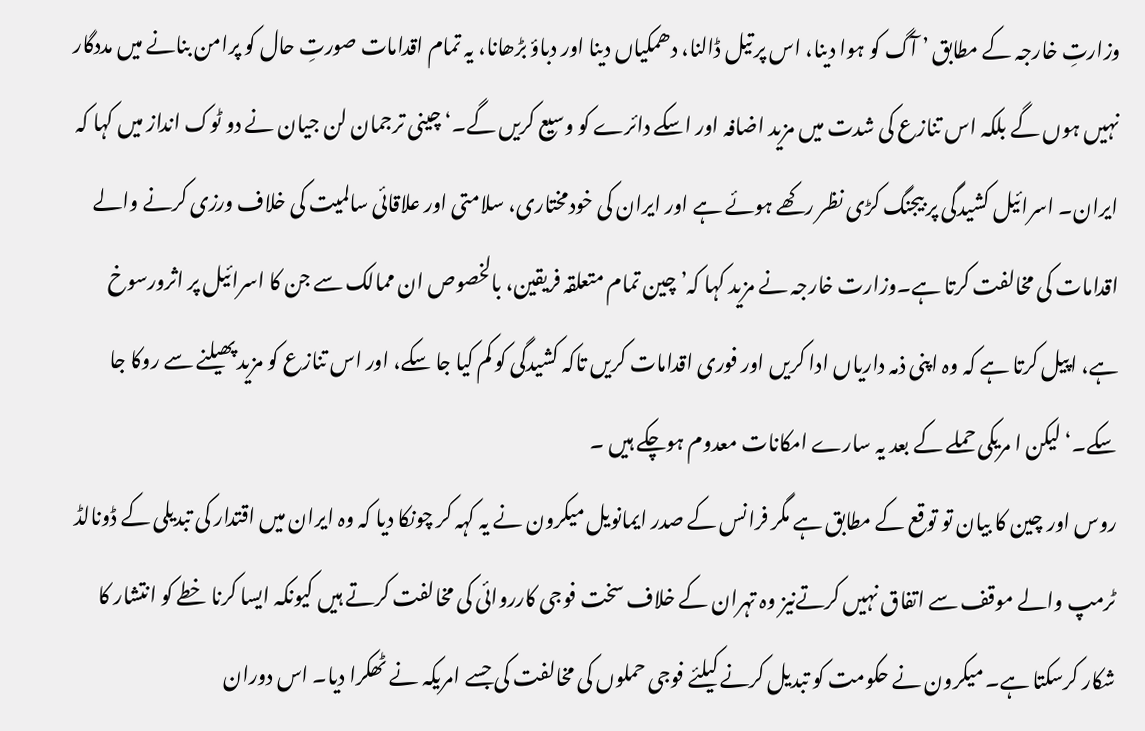وزارتِ خارجہ کے مطابق ’ آگ کو ہوا دینا، اس پر تیل ڈالنا، دھمکیاں دینا اور دباؤ بڑھانا، یہ تمام اقدامات صورتِ حال کو پرامن بنانے میں مددگار نہیں ہوں گے بلکہ اس تنازع کی شدت میں مزید اضافہ اور اسکے دائرے کو وسیع کریں گے۔‘ چینی ترجمان لن جیان نے دو ٹوک انداز میں کہا کہ ایران۔ اسرائیل کشیدگی پر بیجنگ کڑی نظر رکھے ہوئے ہے اور ایران کی خودمختاری، سلامتی اور علاقائی سالمیت کی خلاف ورزی کرنے والے اقدامات کی مخالفت کرتا ہے۔وزارت خارجہ نے مزید کہا کہ’ چین تمام متعلقہ فریقین، بالخصوص ان ممالک سے جن کا اسرائیل پر اثرورسوخ ہے، اپیل کرتا ہے کہ وہ اپنی ذمہ داریاں ادا کریں اور فوری اقدامات کریں تاکہ کشیدگی کو کم کیا جا سکے، اور اس تنازع کو مزید پھیلنے سے روکا جا سکے۔‘ لیکن ا مریکی حملے کے بعد یہ سارے امکانات معدوم ہوچکے ہیں ۔
روس اور چین کا بیان تو توقع کے مطابق ہے مگر فرانس کے صدر ایمانویل میکرون نے یہ کہہ کر چونکا دیا کہ وہ ایران میں اقتدار کی تبدیلی کے ڈونالڈ ٹرمپ والے موقف سے اتفاق نہیں کرتےنیز وہ تہران کے خلاف سخت فوجی کارروائی کی مخالفت کرتے ہیں کیونکہ ایسا کرنا خطے کو انتشار کا شکار کرسکتا ہے۔ میکرون نے حکومت کو تبدیل کرنے کیلئے فوجی حملوں کی مخالفت کی جسے امریکہ نے ٹھکرا دیا۔ اس دوران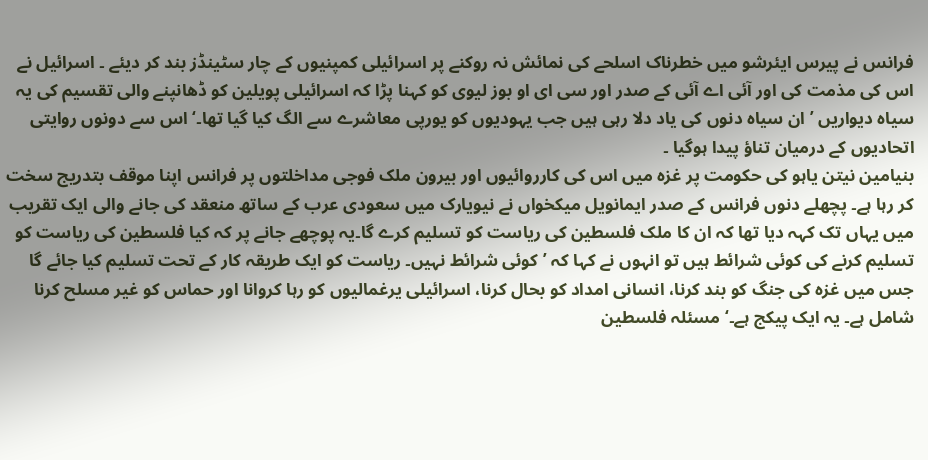فرانس نے پیرس ایئرشو میں خطرناک اسلحے کی نمائش نہ روکنے پر اسرائیلی کمپنیوں کے چار سٹینڈز بند کر دیئے ۔ اسرائیل نے اس کی مذمت کی اور آئی اے آئی کے صدر اور سی ای او بوز لیوی کو کہنا پڑا کہ اسرائیلی پویلین کو ڈھانپنے والی تقسیم کی یہ سیاہ دیواریں ’ان سیاہ دنوں کی یاد دلا رہی ہیں جب یہودیوں کو یورپی معاشرے سے الگ کیا گیا تھا۔‘ اس سے دونوں روایتی اتحادیوں کے درمیان تناؤ پیدا ہوگیا ۔
بنیامین نیتن یاہو کی حکومت پر غزہ میں اس کی کارروائیوں اور بیرون ملک فوجی مداخلتوں پر فرانس اپنا موقف بتدریج سخت کر رہا ہے۔ پچھلے دنوں فرانس کے صدر ایمانویل میکخواں نے نیویارک میں سعودی عرب کے ساتھ منعقد کی جانے والی ایک تقریب میں یہاں تک کہہ دیا تھا کہ ان کا ملک فلسطین کی ریاست کو تسلیم کرے گا۔یہ پوچھے جانے پر کہ کیا فلسطین کی ریاست کو تسلیم کرنے کی کوئی شرائط ہیں تو انہوں نے کہا کہ ’کوئی شرائط نہیں۔ ریاست کو ایک طریقہ کار کے تحت تسلیم کیا جائے گا جس میں غزہ کی جنگ کو بند کرنا، انسانی امداد کو بحال کرنا، اسرائیلی یرغمالیوں کو رہا کروانا اور حماس کو غیر مسلح کرنا شامل ہے۔ یہ ایک پیکج ہے۔‘ مسئلہ فلسطین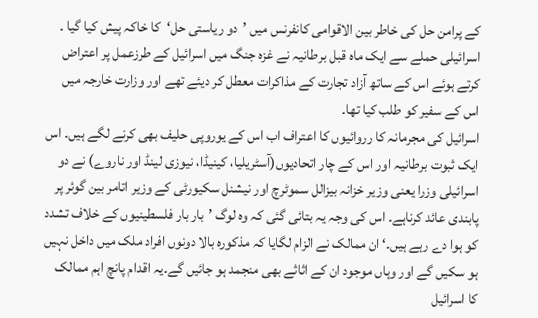کے پرامن حل کی خاطر بین الاقوامی کانفرنس میں ’دو ریاستی حل‘کا خاکہ پیش کیا گیا ۔ اسرائیلی حملے سے ایک ماہ قبل برطانیہ نے غزہ جنگ میں اسرائیل کے طرزعمل پر اعتراض کرتے ہوئے اس کے ساتھ آزاد تجارت کے مذاکرات معطل کر دیئے تھے اور وزارت خارجہ میں اس کے سفیر کو طلب کیا تھا۔
اسرائیل کی مجرمانہ کا رروائیوں کا اعتراف اب اس کے یوروپی حلیف بھی کرنے لگے ہیں۔ اس ایک ثبوت برطانیہ اور اس کے چار اتحادیوں(آسٹریلیا، کینیڈا، نیوزی لینڈ اور ناروے) نے دو اسرائیلی وزرا یعنی وزیر خزانہ بیزالل سموٹرچ اور نیشنل سکیورٹی کے وزیر اتامر بین گوئر پر پابندی عائد کرناہے۔ اس کی وجہ یہ بتائی گئی کہ وہ لوگ ’بار بار فلسطینیوں کے خلاف تشدد کو ہوا دے رہے ہیں۔‘ ان ممالک نے الزام لگایا کہ مذکورہ بالا دونوں افراد ملک میں داخل نہیں ہو سکیں گے اور وہاں موجود ان کے اثاثے بھی منجمد ہو جائیں گے۔یہ اقدام پانچ اہم ممالک کا اسرائیل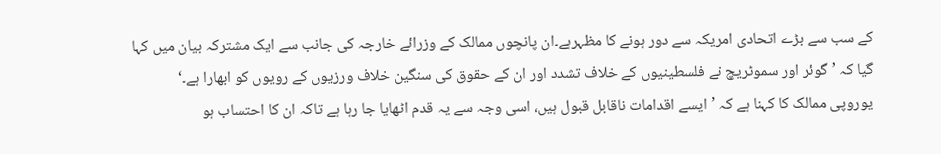کے سب سے بڑے اتحادی امریکہ سے دور ہونے کا مظہرہے۔ان پانچوں ممالک کے وزرائے خارجہ کی جانب سے ایک مشترکہ بیان میں کہا گیا کہ ’گوئر اور سموٹریچ نے فلسطینیوں کے خلاف تشدد اور ان کے حقوق کی سنگین خلاف ورزیوں کے رویوں کو ابھارا ہے۔‘
یوروپی ممالک کا کہنا ہے کہ ’ایسے اقدامات ناقابل قبول ہیں، اسی وجہ سے یہ قدم اٹھایا جا رہا ہے تاکہ ان کا احتساب ہو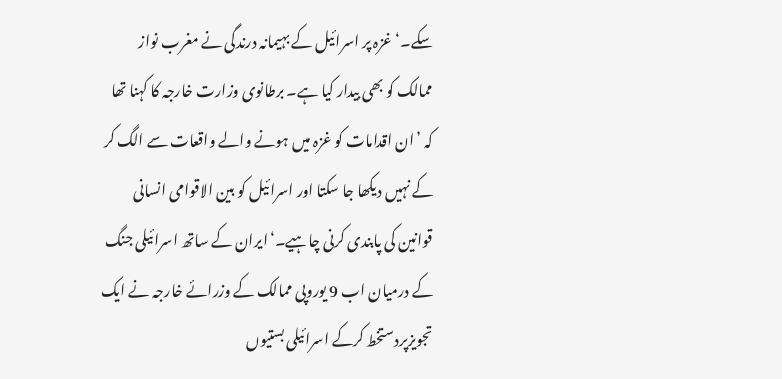سکے۔‘ غزہ پر اسرائیل کے بہیمانہ درندگی نے مغرب نواز ممالک کو بھی بیدار کیا ہے۔ برطانوی وزارت خارجہ کا کہنا تھا کہ ’ان اقدامات کو غزہ میں ہونے والے واقعات سے الگ کر کے نہیں دیکھا جا سکتا اور اسرائیل کو بین الاقوامی انسانی قوانین کی پابندی کرنی چاہیے۔‘ایران کے ساتھ اسرائیلی جنگ کے درمیان اب 9 یوروپی ممالک کے وزرائے خارجہ نے ایک تجویزپردستخط کرکے اسرائیلی بستیوں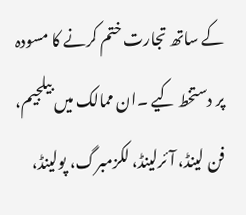کے ساتھ تجارت ختم کرنے کا مسودہ پر دستخط کیے ۔ان ممالک میں بیلجیم، فن لینڈ، آئرلینڈ، لکزمبرگ، پولینڈ،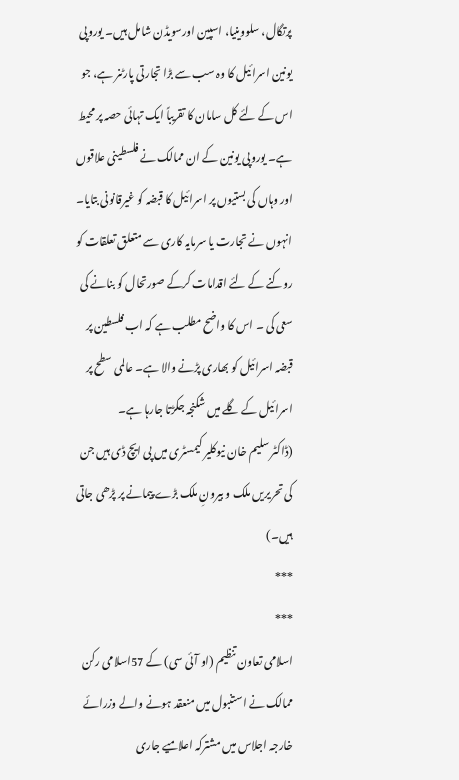پرتگال، سلووینیا، اسپین اورسویڈن شامل ہیں۔ یوروپی یونین اسرائیل کا وہ سب سے بڑا تجارتی پارٹنر ہے، جو اس کے لئے کل سامان کا تقریباً ایک تہائی حصہ پر محیط ہے۔ یوروپی یونین کے ان ممالک نے فلسطینی علاقوں اور وہاں کی بستیوں پر اسرائیل کا قبضہ کو غیرقانونی بتایا۔ انہوں نے تجارت یا سرمایہ کاری سے متعلق تعلقات کو روکنے کے لئے اقدامات کرکے صورتحال کو بنانے کی سعی کی ۔ اس کا واضح مطلب ہے کہ اب فلسطین پر قبضہ اسرائیل کو بھاری پڑنے والا ہے۔ عالمی سطح پر اسرائیل کے گلے میں شکنجہ جکڑتا جارہا ہے۔
(ڈاکٹر سلیم خان نیوکلیر کیمسٹری میں پی ایچ ڈی ہیں جن کی تحریریں ملک و بیرونِ ملک بڑے پیمانے پر پڑھی جاتی ہیں۔)
***
***
اسلامی تعاون تنظیم (او آئی سی) کے 57اسلامی رکن ممالک نے استنبول میں منعقد ہونے والے وزرائے خارجہ اجلاس میں مشترکہ اعلامیے جاری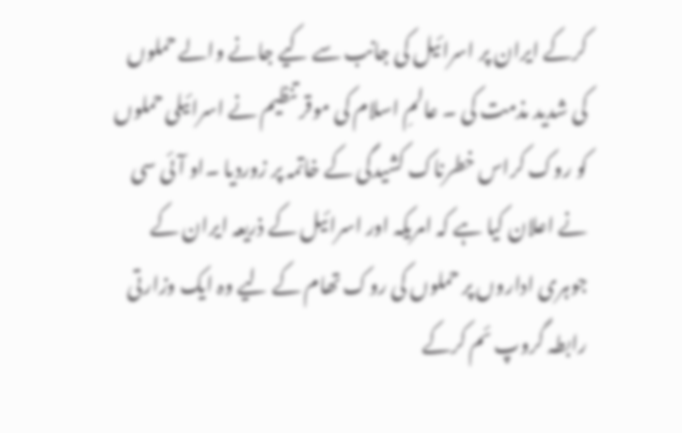کرکے ایران پر اسرائیل کی جانب سے کیے جانے والے حملوں کی شدید مذمت کی ۔ عالمِ اسلام کی موقر تنظیم نے اسرائیلی حملوں کو روک کراس خطرناک کشیدگی کے خاتمہ پر زوردیا ۔او آئی سی نے اعلان کیا ہے کہ امریکہ اور اسرائیل کے ذریعہ ایران کے جوہری اداروں پر حملوں کی روک تھام کے لیے وہ ایک وزارتی رابطہ گروپ ئم کرکے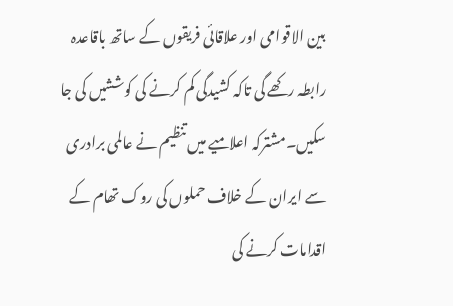بین الاقوامی اور علاقائی فریقوں کے ساتھ باقاعدہ رابطہ رکھے گی تاکہ کشیدگی کم کرنے کی کوششیں کی جا سکیں۔مشترکہ اعلامیے میں تنظیم نے عالمی برادری سے ایران کے خلاف حملوں کی روک تھام کے اقدامات کرنے کی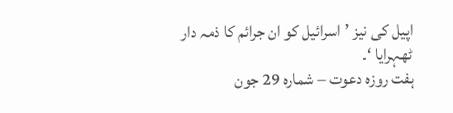اپیل کی نیز ’اسرائیل کو ان جرائم کا ذمہ دار ٹھہرایا ‘۔
ہفت روزہ دعوت – شمارہ 29 جون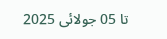تا 05 جولائی 2025